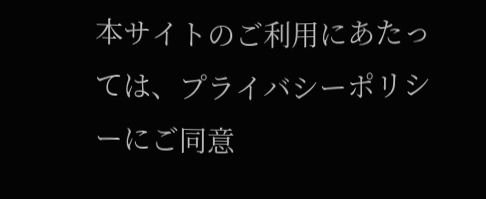本サイトのご利用にあたっては、プライバシーポリシーにご同意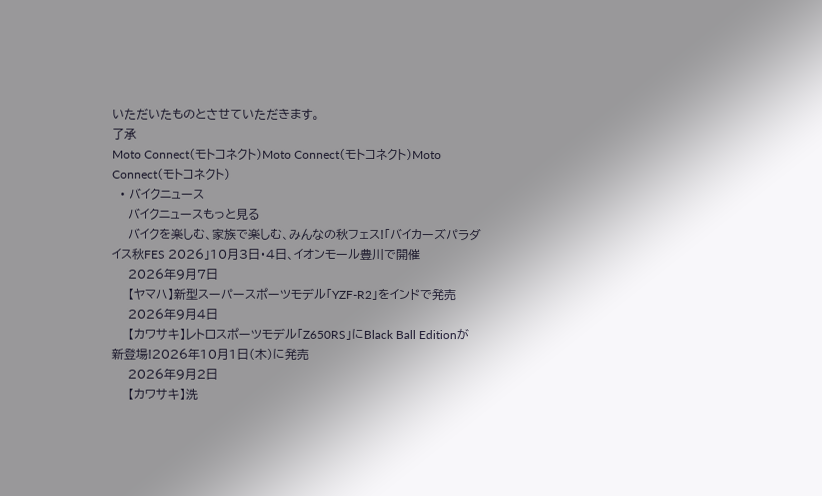いただいたものとさせていただきます。
了承
Moto Connect(モトコネクト)Moto Connect(モトコネクト)Moto Connect(モトコネクト)
  • バイクニュース
    バイクニュースもっと見る
    バイクを楽しむ、家族で楽しむ、みんなの秋フェス!「バイカーズパラダイス秋FES 2026」10月3日・4日、イオンモール豊川で開催
    2026年9月7日
    【ヤマハ】新型スーパースポーツモデル「YZF-R2」をインドで発売
    2026年9月4日
    【カワサキ】レトロスポーツモデル「Z650RS」にBlack Ball Editionが新登場!2026年10月1日(木)に発売
    2026年9月2日
    【カワサキ】洗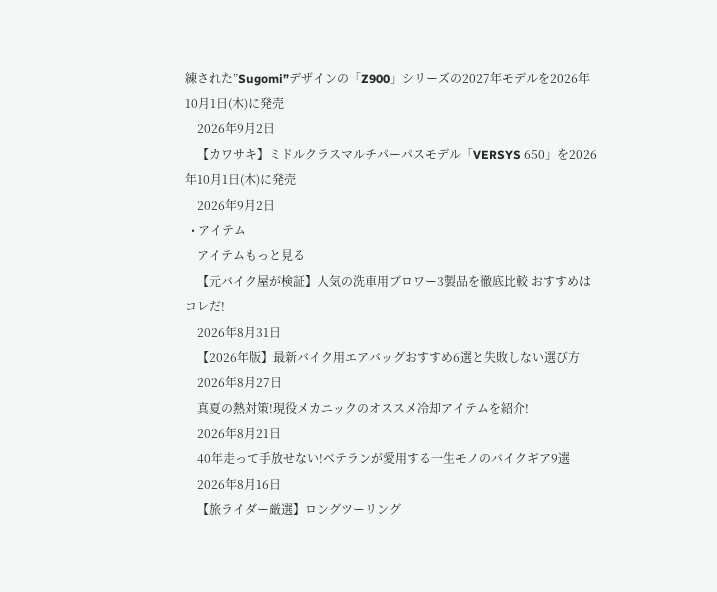練された”Sugomi”デザインの「Z900」シリーズの2027年モデルを2026年10月1日(木)に発売
    2026年9月2日
    【カワサキ】ミドルクラスマルチパーパスモデル「VERSYS 650」を2026年10月1日(木)に発売
    2026年9月2日
  • アイテム
    アイテムもっと見る
    【元バイク屋が検証】人気の洗車用ブロワー3製品を徹底比較 おすすめはコレだ!
    2026年8月31日
    【2026年版】最新バイク用エアバッグおすすめ6選と失敗しない選び方
    2026年8月27日
    真夏の熱対策!現役メカニックのオススメ冷却アイテムを紹介!
    2026年8月21日
    40年走って手放せない!ベテランが愛用する一生モノのバイクギア9選
    2026年8月16日
    【旅ライダー厳選】ロングツーリング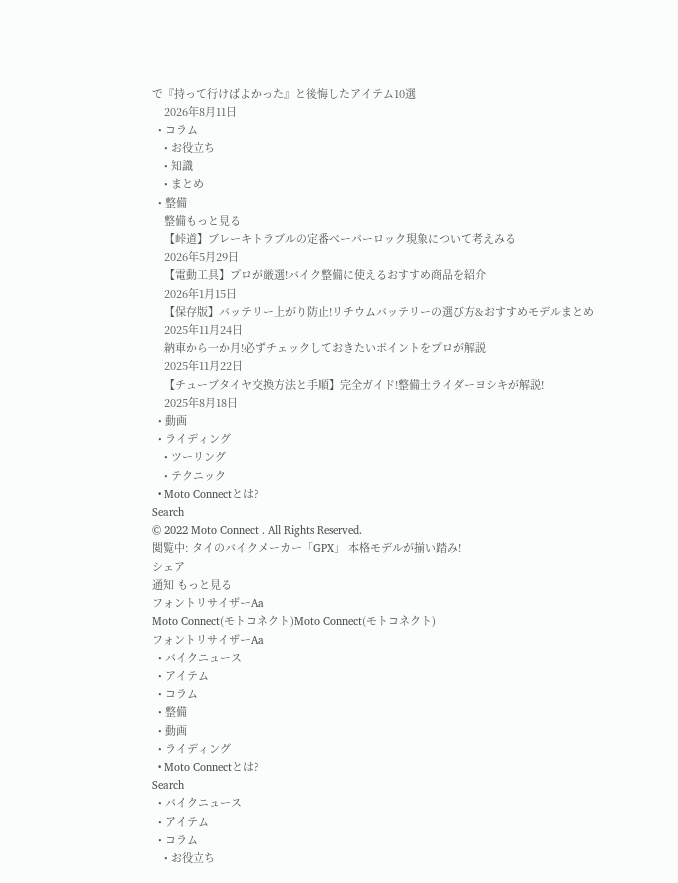で『持って行けばよかった』と後悔したアイテム10選
    2026年8月11日
  • コラム
    • お役立ち
    • 知識
    • まとめ
  • 整備
    整備もっと見る
    【峠道】ブレーキトラブルの定番べーパーロック現象について考えみる
    2026年5月29日
    【電動工具】プロが厳選!バイク整備に使えるおすすめ商品を紹介
    2026年1月15日
    【保存版】バッテリー上がり防止!リチウムバッテリーの選び方&おすすめモデルまとめ
    2025年11月24日
    納車から一か月!必ずチェックしておきたいポイントをプロが解説
    2025年11月22日
    【チューブタイヤ交換方法と手順】完全ガイド!整備士ライダーヨシキが解説!
    2025年8月18日
  • 動画
  • ライディング
    • ツーリング
    • テクニック
  • Moto Connectとは?
Search
© 2022 Moto Connect . All Rights Reserved.
閲覧中: タイのバイクメーカー「GPX」 本格モデルが揃い踏み!
シェア
通知 もっと見る
フォントリサイザーAa
Moto Connect(モトコネクト)Moto Connect(モトコネクト)
フォントリサイザーAa
  • バイクニュース
  • アイテム
  • コラム
  • 整備
  • 動画
  • ライディング
  • Moto Connectとは?
Search
  • バイクニュース
  • アイテム
  • コラム
    • お役立ち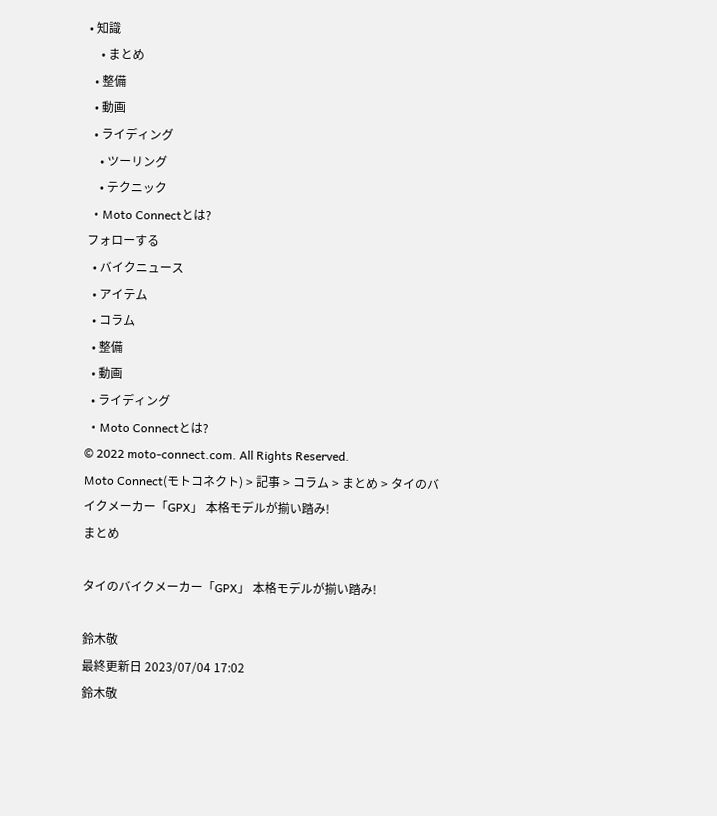• 知識
    • まとめ
  • 整備
  • 動画
  • ライディング
    • ツーリング
    • テクニック
  • Moto Connectとは?
フォローする
  • バイクニュース
  • アイテム
  • コラム
  • 整備
  • 動画
  • ライディング
  • Moto Connectとは?
© 2022 moto-connect.com. All Rights Reserved.
Moto Connect(モトコネクト) > 記事 > コラム > まとめ > タイのバイクメーカー「GPX」 本格モデルが揃い踏み!
まとめ

タイのバイクメーカー「GPX」 本格モデルが揃い踏み!

鈴木敬
最終更新日 2023/07/04 17:02
鈴木敬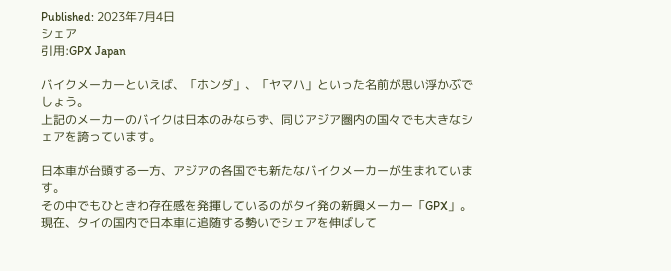Published: 2023年7月4日
シェア
引用:GPX Japan

バイクメーカーといえば、「ホンダ」、「ヤマハ」といった名前が思い浮かぶでしょう。
上記のメーカーのバイクは日本のみならず、同じアジア圏内の国々でも大きなシェアを誇っています。

日本車が台頭する一方、アジアの各国でも新たなバイクメーカーが生まれています。
その中でもひときわ存在感を発揮しているのがタイ発の新興メーカー「GPX」。現在、タイの国内で日本車に追随する勢いでシェアを伸ばして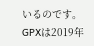いるのです。GPXは2019年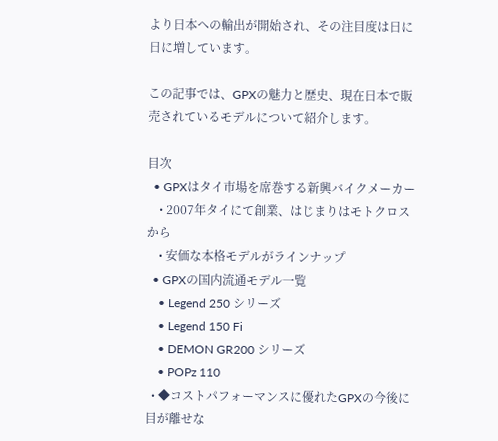より日本への輸出が開始され、その注目度は日に日に増しています。

この記事では、GPXの魅力と歴史、現在日本で販売されているモデルについて紹介します。

目次
  • GPXはタイ市場を席巻する新興バイクメーカー
    • 2007年タイにて創業、はじまりはモトクロスから
    • 安価な本格モデルがラインナップ
  • GPXの国内流通モデル一覧
    • Legend 250 シリーズ
    • Legend 150 Fi
    • DEMON GR200 シリーズ
    • POPz 110
  • ◆コストパフォーマンスに優れたGPXの今後に目が離せな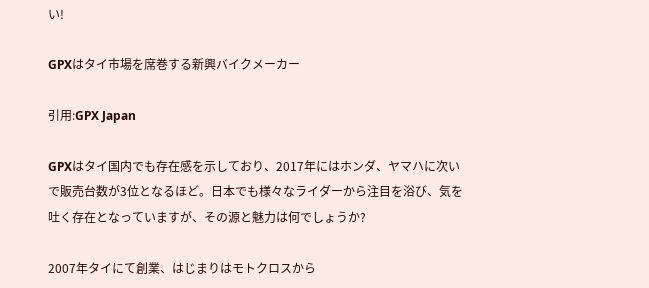い!

GPXはタイ市場を席巻する新興バイクメーカー

引用:GPX Japan

GPXはタイ国内でも存在感を示しており、2017年にはホンダ、ヤマハに次いで販売台数が3位となるほど。日本でも様々なライダーから注目を浴び、気を吐く存在となっていますが、その源と魅力は何でしょうか?

2007年タイにて創業、はじまりはモトクロスから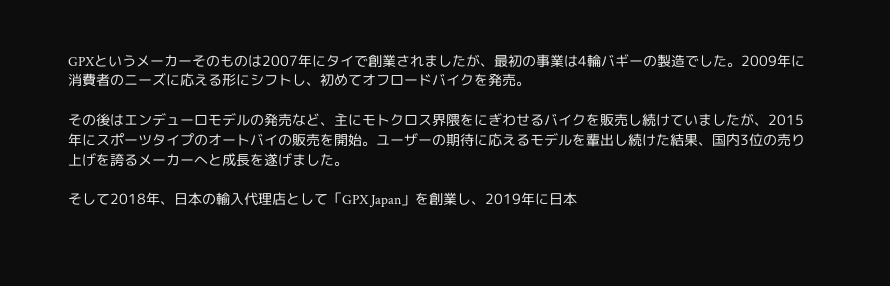GPXというメーカーそのものは2007年にタイで創業されましたが、最初の事業は4輪バギーの製造でした。2009年に消費者のニーズに応える形にシフトし、初めてオフロードバイクを発売。

その後はエンデューロモデルの発売など、主にモトクロス界隈をにぎわせるバイクを販売し続けていましたが、2015年にスポーツタイプのオートバイの販売を開始。ユーザーの期待に応えるモデルを輩出し続けた結果、国内3位の売り上げを誇るメーカーへと成長を遂げました。

そして2018年、日本の輸入代理店として「GPX Japan」を創業し、2019年に日本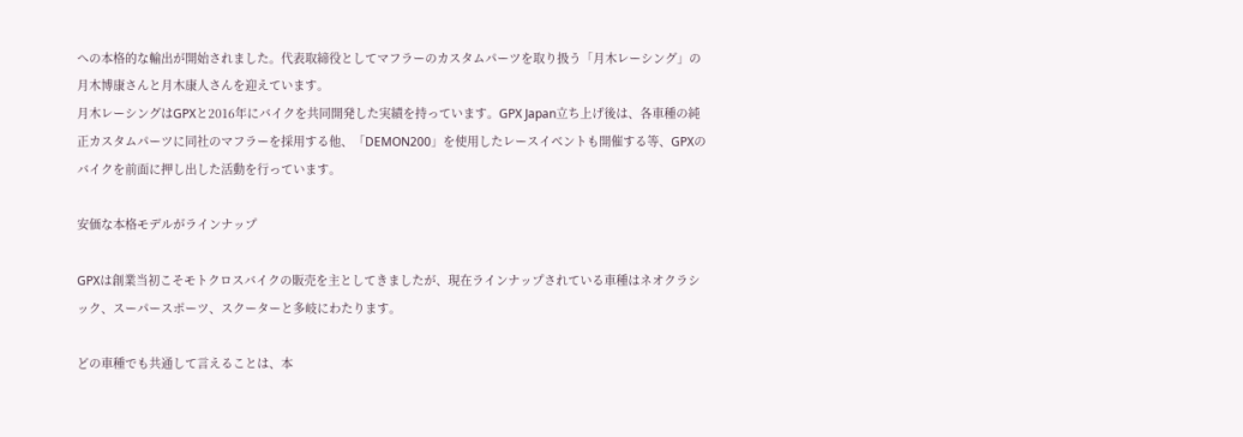への本格的な輸出が開始されました。代表取締役としてマフラーのカスタムパーツを取り扱う「月木レーシング」の月木博康さんと月木康人さんを迎えています。
月木レーシングはGPXと2016年にバイクを共同開発した実績を持っています。GPX Japan立ち上げ後は、各車種の純正カスタムパーツに同社のマフラーを採用する他、「DEMON200」を使用したレースイベントも開催する等、GPXのバイクを前面に押し出した活動を行っています。

安価な本格モデルがラインナップ

GPXは創業当初こそモトクロスバイクの販売を主としてきましたが、現在ラインナップされている車種はネオクラシック、スーパースポーツ、スクーターと多岐にわたります。

どの車種でも共通して言えることは、本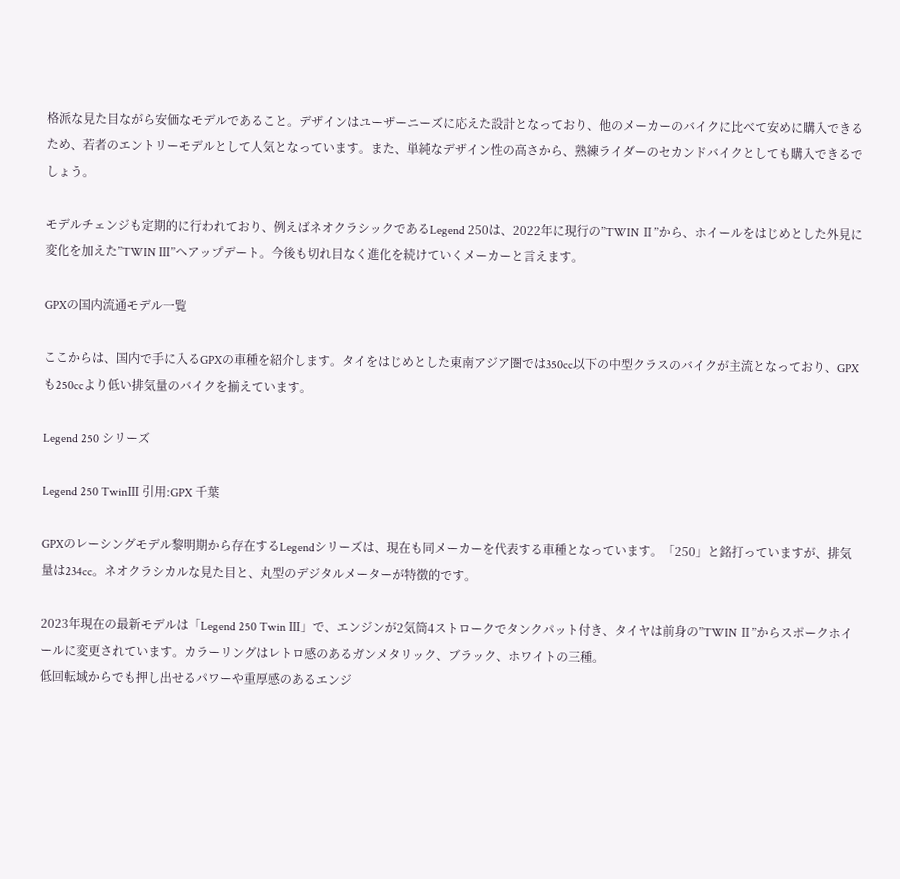格派な見た目ながら安価なモデルであること。デザインはユーザーニーズに応えた設計となっており、他のメーカーのバイクに比べて安めに購入できるため、若者のエントリーモデルとして人気となっています。また、単純なデザイン性の高さから、熟練ライダーのセカンドバイクとしても購入できるでしょう。

モデルチェンジも定期的に行われており、例えばネオクラシックであるLegend 250は、2022年に現行の”TWIN Ⅱ”から、ホイールをはじめとした外見に変化を加えた”TWIN Ⅲ”へアップデート。今後も切れ目なく進化を続けていくメーカーと言えます。

GPXの国内流通モデル一覧

ここからは、国内で手に入るGPXの車種を紹介します。タイをはじめとした東南アジア圏では350cc以下の中型クラスのバイクが主流となっており、GPXも250ccより低い排気量のバイクを揃えています。

Legend 250 シリーズ

Legend 250 TwinⅢ 引用:GPX 千葉

GPXのレーシングモデル黎明期から存在するLegendシリーズは、現在も同メーカーを代表する車種となっています。「250」と銘打っていますが、排気量は234cc。ネオクラシカルな見た目と、丸型のデジタルメーターが特徴的です。

2023年現在の最新モデルは「Legend 250 Twin Ⅲ」で、エンジンが2気筒4ストロークでタンクパット付き、タイヤは前身の”TWIN Ⅱ”からスポークホイールに変更されています。カラーリングはレトロ感のあるガンメタリック、ブラック、ホワイトの三種。
低回転域からでも押し出せるパワーや重厚感のあるエンジ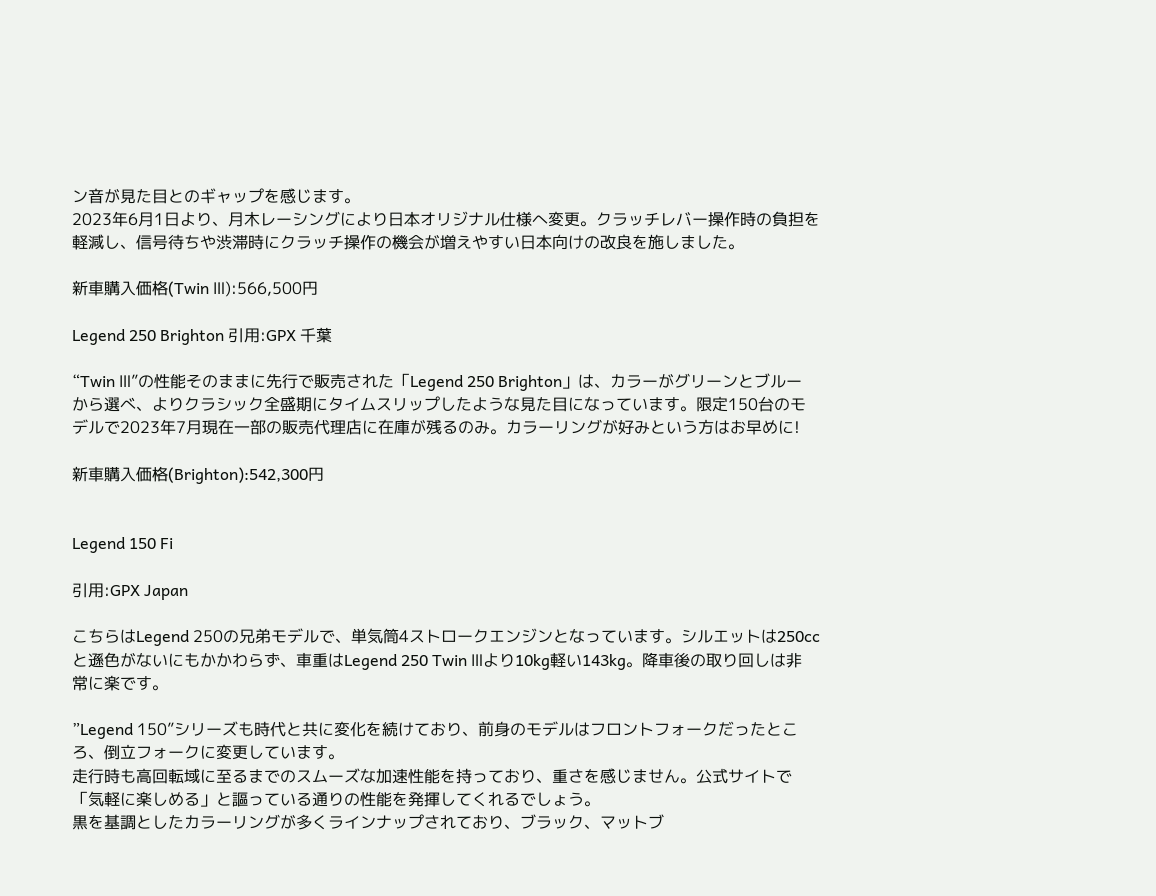ン音が見た目とのギャップを感じます。
2023年6月1日より、月木レーシングにより日本オリジナル仕様へ変更。クラッチレバー操作時の負担を軽減し、信号待ちや渋滞時にクラッチ操作の機会が増えやすい日本向けの改良を施しました。

新車購入価格(Twin Ⅲ):566,500円

Legend 250 Brighton 引用:GPX 千葉

“Twin Ⅲ”の性能そのままに先行で販売された「Legend 250 Brighton」は、カラーがグリーンとブルーから選べ、よりクラシック全盛期にタイムスリップしたような見た目になっています。限定150台のモデルで2023年7月現在一部の販売代理店に在庫が残るのみ。カラーリングが好みという方はお早めに!

新車購入価格(Brighton):542,300円


Legend 150 Fi

引用:GPX Japan

こちらはLegend 250の兄弟モデルで、単気筒4ストロークエンジンとなっています。シルエットは250ccと遜色がないにもかかわらず、車重はLegend 250 Twin Ⅲより10kg軽い143kg。降車後の取り回しは非常に楽です。

”Legend 150”シリーズも時代と共に変化を続けており、前身のモデルはフロントフォークだったところ、倒立フォークに変更しています。
走行時も高回転域に至るまでのスムーズな加速性能を持っており、重さを感じません。公式サイトで「気軽に楽しめる」と謳っている通りの性能を発揮してくれるでしょう。
黒を基調としたカラーリングが多くラインナップされており、ブラック、マットブ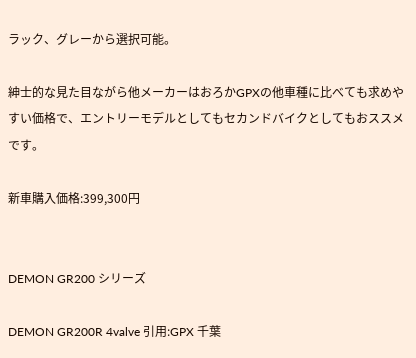ラック、グレーから選択可能。

紳士的な見た目ながら他メーカーはおろかGPXの他車種に比べても求めやすい価格で、エントリーモデルとしてもセカンドバイクとしてもおススメです。

新車購入価格:399,300円


DEMON GR200 シリーズ

DEMON GR200R 4valve 引用:GPX 千葉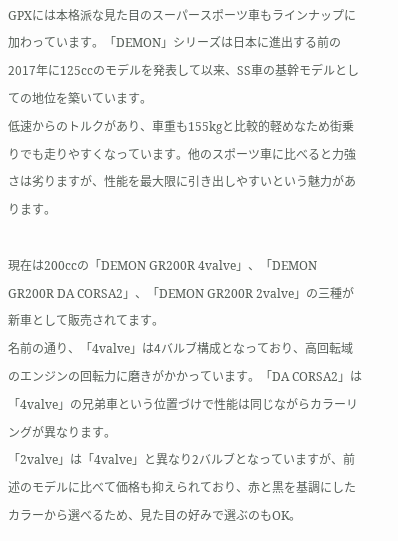GPXには本格派な見た目のスーパースポーツ車もラインナップに加わっています。「DEMON」シリーズは日本に進出する前の2017年に125ccのモデルを発表して以来、SS車の基幹モデルとしての地位を築いています。
低速からのトルクがあり、車重も155kgと比較的軽めなため街乗りでも走りやすくなっています。他のスポーツ車に比べると力強さは劣りますが、性能を最大限に引き出しやすいという魅力があります。

現在は200ccの「DEMON GR200R 4valve」、「DEMON GR200R DA CORSA2」、「DEMON GR200R 2valve」の三種が新車として販売されてます。
名前の通り、「4valve」は4バルブ構成となっており、高回転域のエンジンの回転力に磨きがかかっています。「DA CORSA2」は「4valve」の兄弟車という位置づけで性能は同じながらカラーリングが異なります。
「2valve」は「4valve」と異なり2バルブとなっていますが、前述のモデルに比べて価格も抑えられており、赤と黒を基調にしたカラーから選べるため、見た目の好みで選ぶのもOK。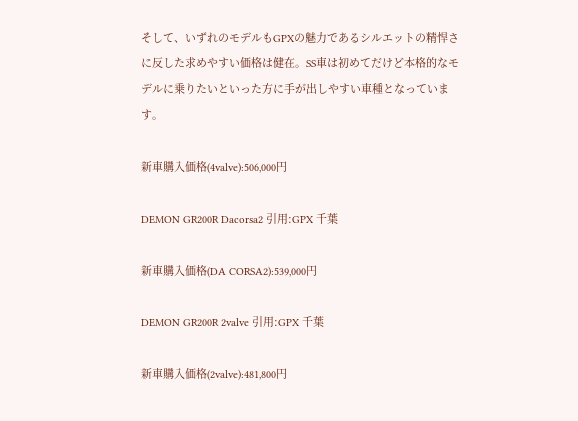そして、いずれのモデルもGPXの魅力であるシルエットの精悍さに反した求めやすい価格は健在。SS車は初めてだけど本格的なモデルに乗りたいといった方に手が出しやすい車種となっています。

新車購入価格(4valve):506,000円

DEMON GR200R Dacorsa2 引用:GPX 千葉

新車購入価格(DA CORSA2):539,000円

DEMON GR200R 2valve 引用:GPX 千葉

新車購入価格(2valve):481,800円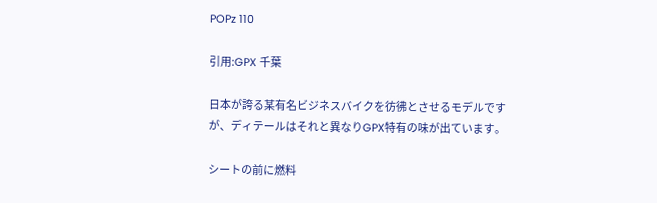POPz 110

引用:GPX 千葉

日本が誇る某有名ビジネスバイクを彷彿とさせるモデルですが、ディテールはそれと異なりGPX特有の味が出ています。

シートの前に燃料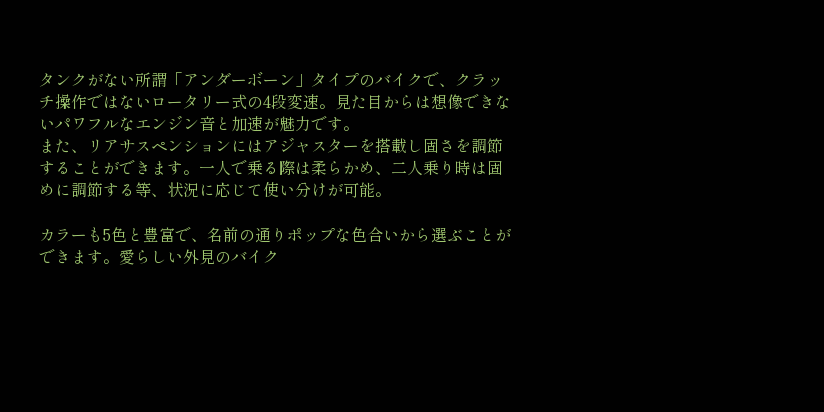タンクがない所謂「アンダーボーン」タイプのバイクで、クラッチ操作ではないロータリー式の4段変速。見た目からは想像できないパワフルなエンジン音と加速が魅力です。
また、リアサスペンションにはアジャスターを搭載し固さを調節することができます。一人で乗る際は柔らかめ、二人乗り時は固めに調節する等、状況に応じて使い分けが可能。

カラーも5色と豊富で、名前の通りポップな色合いから選ぶことができます。愛らしい外見のバイク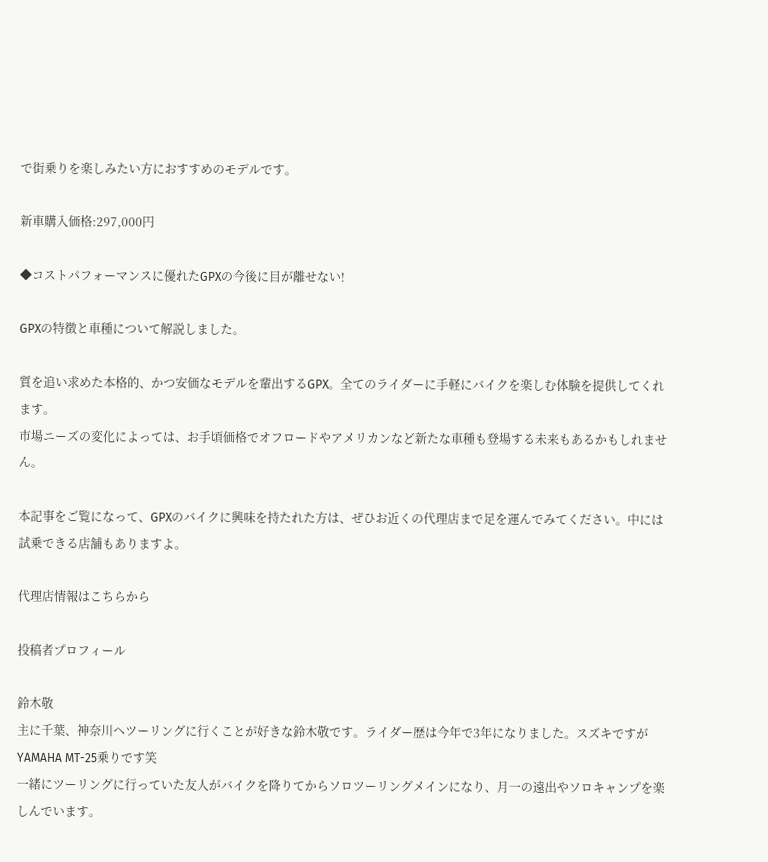で街乗りを楽しみたい方におすすめのモデルです。

新車購入価格:297,000円

◆コストパフォーマンスに優れたGPXの今後に目が離せない!

GPXの特徴と車種について解説しました。

質を追い求めた本格的、かつ安価なモデルを輩出するGPX。全てのライダーに手軽にバイクを楽しむ体験を提供してくれます。
市場ニーズの変化によっては、お手頃価格でオフロードやアメリカンなど新たな車種も登場する未来もあるかもしれません。

本記事をご覧になって、GPXのバイクに興味を持たれた方は、ぜひお近くの代理店まで足を運んでみてください。中には試乗できる店舗もありますよ。

代理店情報はこちらから

投稿者プロフィール

鈴木敬
主に千葉、神奈川へツーリングに行くことが好きな鈴木敬です。ライダー歴は今年で3年になりました。スズキですがYAMAHA MT-25乗りです笑
一緒にツーリングに行っていた友人がバイクを降りてからソロツーリングメインになり、月一の遠出やソロキャンプを楽しんでいます。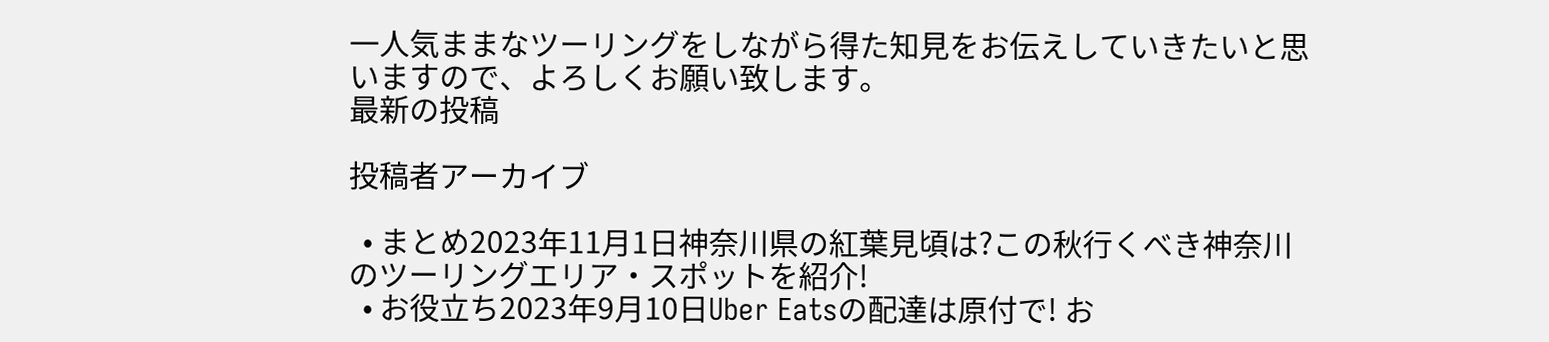一人気ままなツーリングをしながら得た知見をお伝えしていきたいと思いますので、よろしくお願い致します。
最新の投稿

投稿者アーカイブ

  • まとめ2023年11月1日神奈川県の紅葉見頃は?この秋行くべき神奈川のツーリングエリア・スポットを紹介!
  • お役立ち2023年9月10日Uber Eatsの配達は原付で! お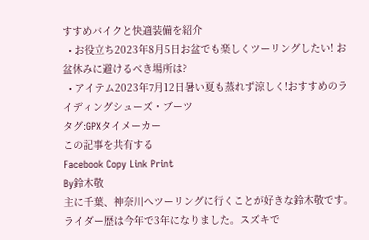すすめバイクと快適装備を紹介
  • お役立ち2023年8月5日お盆でも楽しくツーリングしたい! お盆休みに避けるべき場所は?
  • アイテム2023年7月12日暑い夏も蒸れず涼しく!おすすめのライディングシューズ・ブーツ
タグ:GPXタイメーカー
この記事を共有する
Facebook Copy Link Print
By鈴木敬
主に千葉、神奈川へツーリングに行くことが好きな鈴木敬です。ライダー歴は今年で3年になりました。スズキで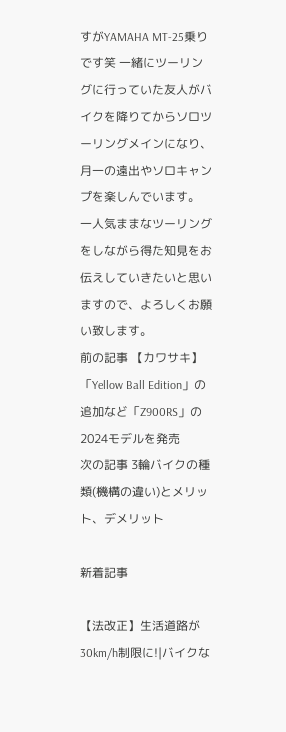すがYAMAHA MT-25乗りです笑 一緒にツーリングに行っていた友人がバイクを降りてからソロツーリングメインになり、月一の遠出やソロキャンプを楽しんでいます。 一人気ままなツーリングをしながら得た知見をお伝えしていきたいと思いますので、よろしくお願い致します。
前の記事 【カワサキ】「Yellow Ball Edition」の追加など「Z900RS」の2024モデルを発売
次の記事 3輪バイクの種類(機構の違い)とメリット、デメリット

新着記事

【法改正】生活道路が30km/h制限に!|バイクな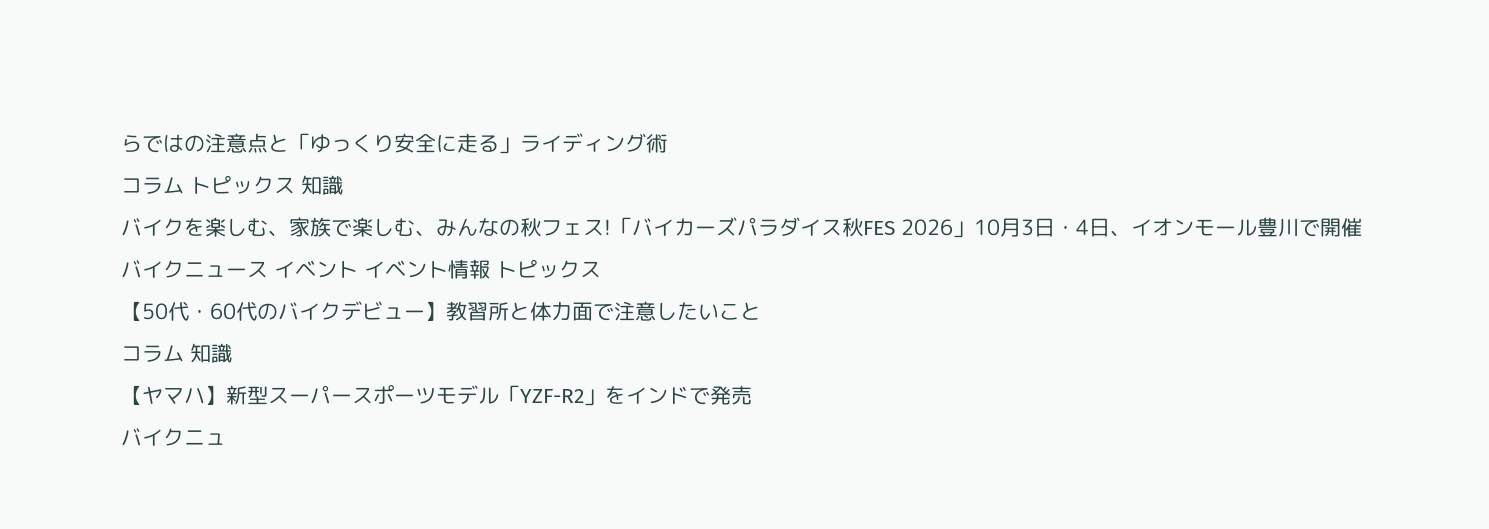らではの注意点と「ゆっくり安全に走る」ライディング術
コラム トピックス 知識
バイクを楽しむ、家族で楽しむ、みんなの秋フェス!「バイカーズパラダイス秋FES 2026」10月3日・4日、イオンモール豊川で開催
バイクニュース イベント イベント情報 トピックス
【50代・60代のバイクデビュー】教習所と体力面で注意したいこと
コラム 知識
【ヤマハ】新型スーパースポーツモデル「YZF-R2」をインドで発売
バイクニュ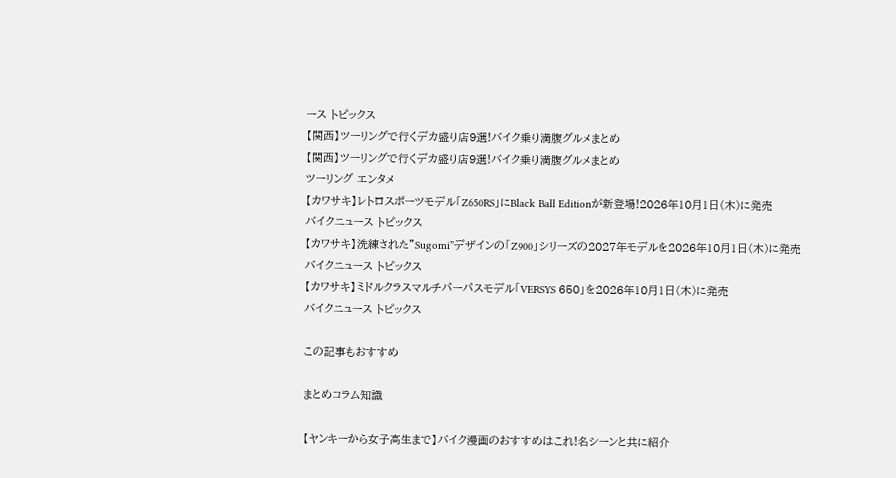ース トピックス
【関西】ツーリングで行くデカ盛り店9選!バイク乗り満腹グルメまとめ
【関西】ツーリングで行くデカ盛り店9選!バイク乗り満腹グルメまとめ
ツーリング エンタメ
【カワサキ】レトロスポーツモデル「Z650RS」にBlack Ball Editionが新登場!2026年10月1日(木)に発売
バイクニュース トピックス
【カワサキ】洗練された”Sugomi”デザインの「Z900」シリーズの2027年モデルを2026年10月1日(木)に発売
バイクニュース トピックス
【カワサキ】ミドルクラスマルチパーパスモデル「VERSYS 650」を2026年10月1日(木)に発売
バイクニュース トピックス

この記事もおすすめ

まとめコラム知識

【ヤンキーから女子高生まで】バイク漫画のおすすめはこれ!名シーンと共に紹介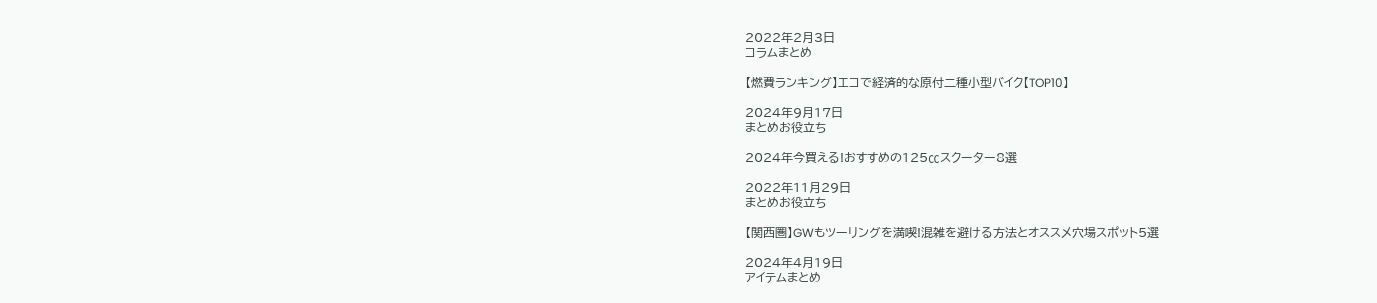2022年2月3日
コラムまとめ

【燃費ランキング】エコで経済的な原付二種小型バイク【TOP10】

2024年9月17日
まとめお役立ち

2024年今買える!おすすめの125㏄スクーター8選

2022年11月29日
まとめお役立ち

【関西圏】GWもツーリングを満喫!混雑を避ける方法とオススメ穴場スポット5選

2024年4月19日
アイテムまとめ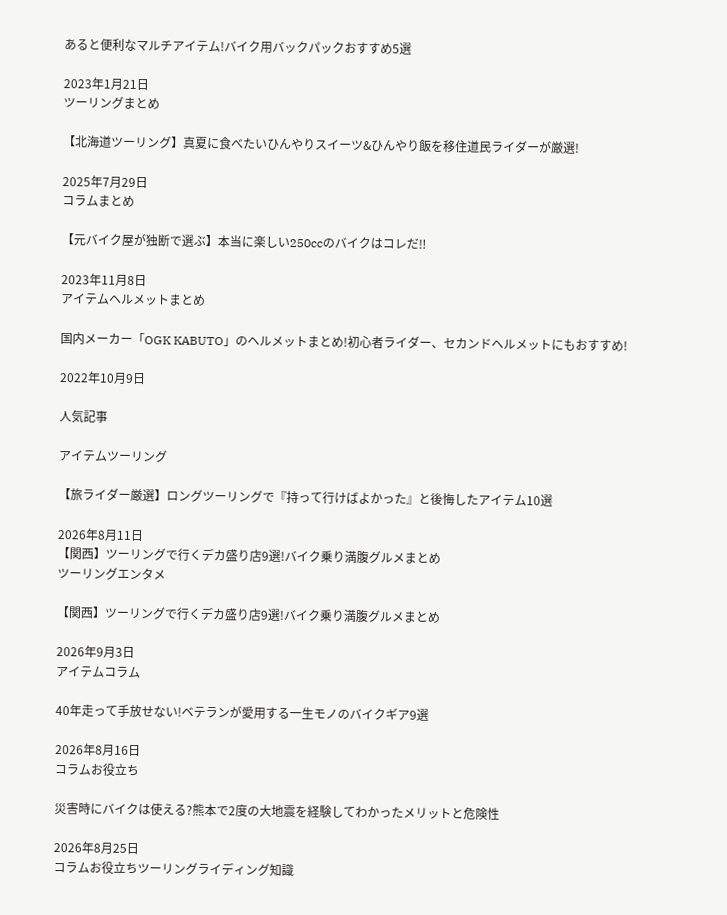あると便利なマルチアイテム!バイク用バックパックおすすめ5選

2023年1月21日
ツーリングまとめ

【北海道ツーリング】真夏に食べたいひんやりスイーツ&ひんやり飯を移住道民ライダーが厳選!

2025年7月29日
コラムまとめ

【元バイク屋が独断で選ぶ】本当に楽しい250ccのバイクはコレだ‼

2023年11月8日
アイテムヘルメットまとめ

国内メーカー「OGK KABUTO」のヘルメットまとめ!初心者ライダー、セカンドヘルメットにもおすすめ!

2022年10月9日

人気記事

アイテムツーリング

【旅ライダー厳選】ロングツーリングで『持って行けばよかった』と後悔したアイテム10選

2026年8月11日
【関西】ツーリングで行くデカ盛り店9選!バイク乗り満腹グルメまとめ
ツーリングエンタメ

【関西】ツーリングで行くデカ盛り店9選!バイク乗り満腹グルメまとめ

2026年9月3日
アイテムコラム

40年走って手放せない!ベテランが愛用する一生モノのバイクギア9選

2026年8月16日
コラムお役立ち

災害時にバイクは使える?熊本で2度の大地震を経験してわかったメリットと危険性

2026年8月25日
コラムお役立ちツーリングライディング知識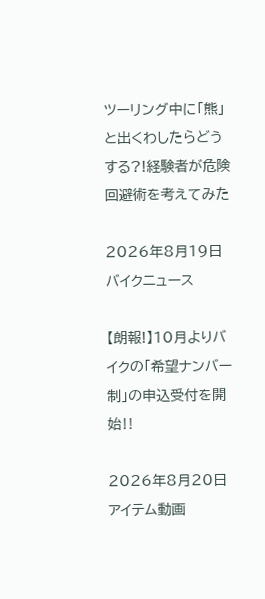ツーリング中に「熊」と出くわしたらどうする?!経験者が危険回避術を考えてみた

2026年8月19日
バイクニュース

【朗報!】10月よりバイクの「希望ナンバー制」の申込受付を開始‼

2026年8月20日
アイテム動画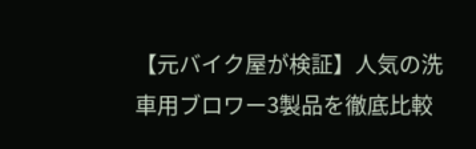【元バイク屋が検証】人気の洗車用ブロワー3製品を徹底比較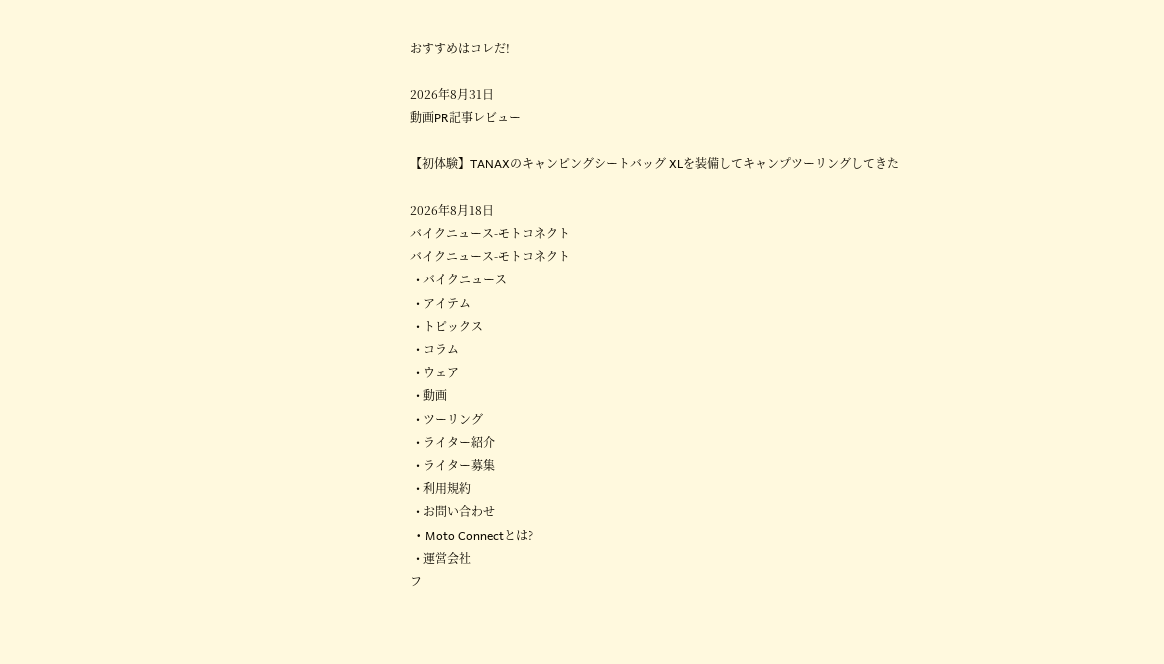おすすめはコレだ!

2026年8月31日
動画PR記事レビュー

【初体験】TANAXのキャンピングシートバッグ XLを装備してキャンプツーリングしてきた

2026年8月18日
バイクニュース-モトコネクト
バイクニュース-モトコネクト
  • バイクニュース
  • アイテム
  • トピックス
  • コラム
  • ウェア
  • 動画
  • ツーリング
  • ライター紹介
  • ライター募集
  • 利用規約
  • お問い合わせ
  • Moto Connectとは?
  • 運営会社
フ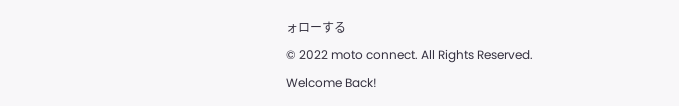ォローする
© 2022 moto connect. All Rights Reserved.
Welcome Back!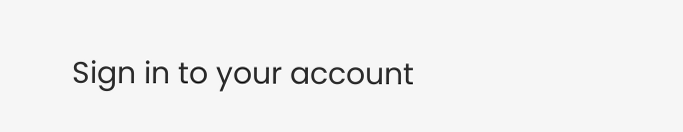Sign in to your account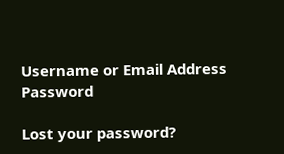Username or Email Address
Password

Lost your password?